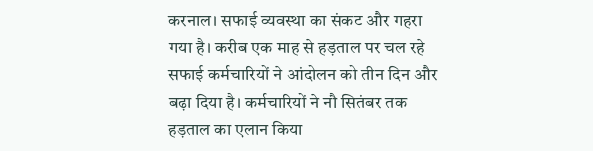करनाल। सफाई व्यवस्था का संकट और गहरा गया है। करीब एक माह से हड़ताल पर चल रहे सफाई कर्मचारियों ने आंदोलन को तीन दिन और बढ़ा दिया है। कर्मचारियों ने नौ सितंबर तक हड़ताल का एलान किया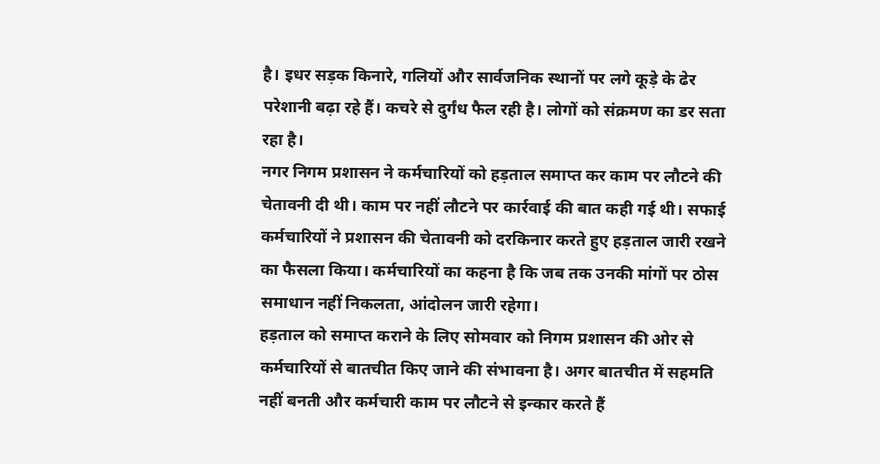है। इधर सड़क किनारे, गलियों और सार्वजनिक स्थानों पर लगे कूड़े के ढेर परेशानी बढ़ा रहे हैं। कचरे से दुर्गंध फैल रही है। लोगों को संक्रमण का डर सता रहा है।
नगर निगम प्रशासन ने कर्मचारियों को हड़ताल समाप्त कर काम पर लौटने की चेतावनी दी थी। काम पर नहीं लौटने पर कार्रवाई की बात कही गई थी। सफाई कर्मचारियों ने प्रशासन की चेतावनी को दरकिनार करते हुए हड़ताल जारी रखने का फैसला किया। कर्मचारियों का कहना है कि जब तक उनकी मांगों पर ठोस समाधान नहीं निकलता, आंदोलन जारी रहेगा।
हड़ताल को समाप्त कराने के लिए सोमवार को निगम प्रशासन की ओर से कर्मचारियों से बातचीत किए जाने की संभावना है। अगर बातचीत में सहमति नहीं बनती और कर्मचारी काम पर लौटने से इन्कार करते हैं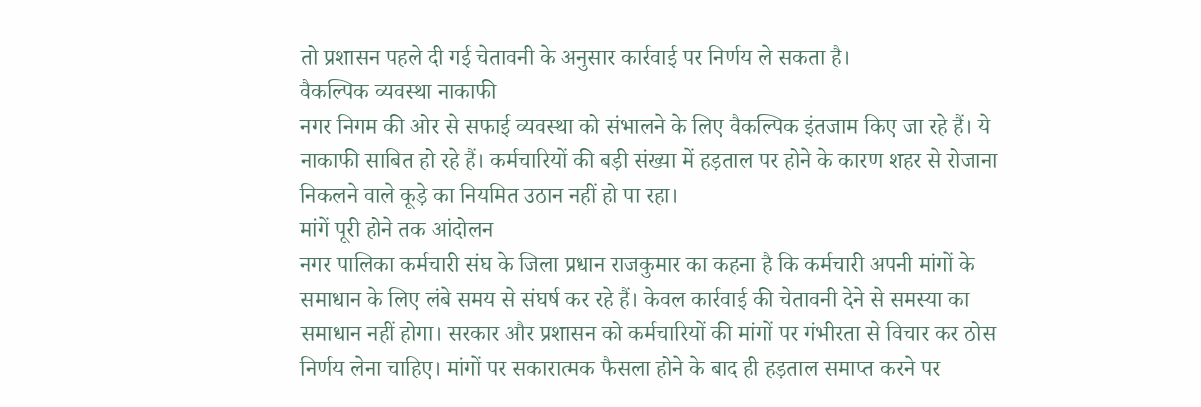तो प्रशासन पहले दी गई चेतावनी के अनुसार कार्रवाई पर निर्णय ले सकता है।
वैकल्पिक व्यवस्था नाकाफी
नगर निगम की ओर से सफाई व्यवस्था को संभालने के लिए वैकल्पिक इंतजाम किए जा रहे हैं। ये नाकाफी साबित हो रहे हैं। कर्मचारियों की बड़ी संख्या में हड़ताल पर होने के कारण शहर से रोजाना निकलने वाले कूड़े का नियमित उठान नहीं हो पा रहा।
मांगें पूरी होने तक आंदोलन
नगर पालिका कर्मचारी संघ के जिला प्रधान राजकुमार का कहना है कि कर्मचारी अपनी मांगों के समाधान के लिए लंबे समय से संघर्ष कर रहे हैं। केवल कार्रवाई की चेतावनी देने से समस्या का समाधान नहीं होगा। सरकार और प्रशासन को कर्मचारियों की मांगों पर गंभीरता से विचार कर ठोस निर्णय लेना चाहिए। मांगों पर सकारात्मक फैसला होने के बाद ही हड़ताल समाप्त करने पर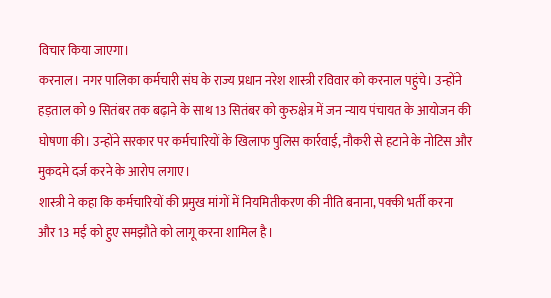विचार किया जाएगा।
करनाल। नगर पालिका कर्मचारी संघ के राज्य प्रधान नरेश शास्त्री रविवार को करनाल पहुंचे। उन्होंने हड़ताल को 9 सितंबर तक बढ़ाने के साथ 13 सितंबर को कुरुक्षेत्र में जन न्याय पंचायत के आयोजन की घोषणा की। उन्होंने सरकार पर कर्मचारियों के खिलाफ पुलिस कार्रवाई, नौकरी से हटाने के नोटिस और मुकदमे दर्ज करने के आरोप लगाए।
शास्त्री ने कहा कि कर्मचारियों की प्रमुख मांगों में नियमितीकरण की नीति बनाना, पक्की भर्ती करना और 13 मई को हुए समझौते को लागू करना शामिल है।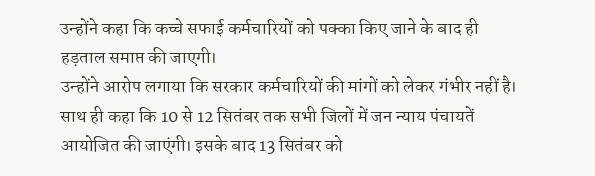उन्होंने कहा कि कच्चे सफाई कर्मचारियों को पक्का किए जाने के बाद ही हड़ताल समाप्त की जाएगी।
उन्होंने आरोप लगाया कि सरकार कर्मचारियों की मांगों को लेकर गंभीर नहीं है। साथ ही कहा कि 10 से 12 सितंबर तक सभी जिलों में जन न्याय पंचायतें आयोजित की जाएंगी। इसके बाद 13 सितंबर को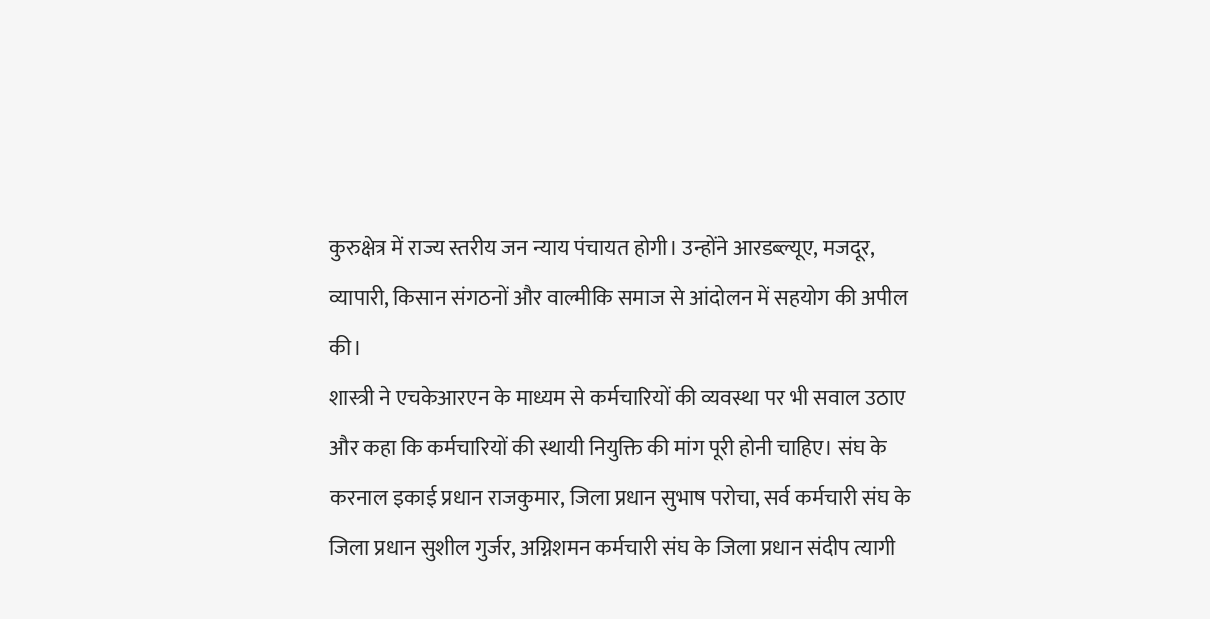कुरुक्षेत्र में राज्य स्तरीय जन न्याय पंचायत होगी। उन्होंने आरडब्ल्यूए, मजदूर, व्यापारी, किसान संगठनों और वाल्मीकि समाज से आंदोलन में सहयोग की अपील की।
शास्त्री ने एचकेआरएन के माध्यम से कर्मचारियों की व्यवस्था पर भी सवाल उठाए और कहा कि कर्मचारियों की स्थायी नियुक्ति की मांग पूरी होनी चाहिए। संघ के करनाल इकाई प्रधान राजकुमार, जिला प्रधान सुभाष परोचा, सर्व कर्मचारी संघ के जिला प्रधान सुशील गुर्जर, अग्निशमन कर्मचारी संघ के जिला प्रधान संदीप त्यागी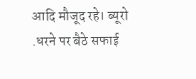आदि मौजूद रहे। ब्यूरो
.धरने पर बैठे सफाई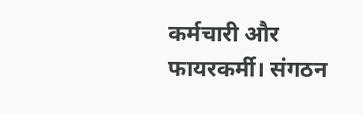कर्मचारी और फायरकर्मी। संगठन